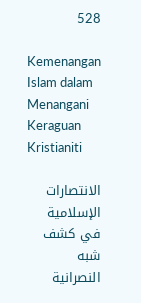528

Kemenangan Islam dalam Menangani Keraguan Kristianiti

الانتصارات الإسلامية في كشف شبه النصرانية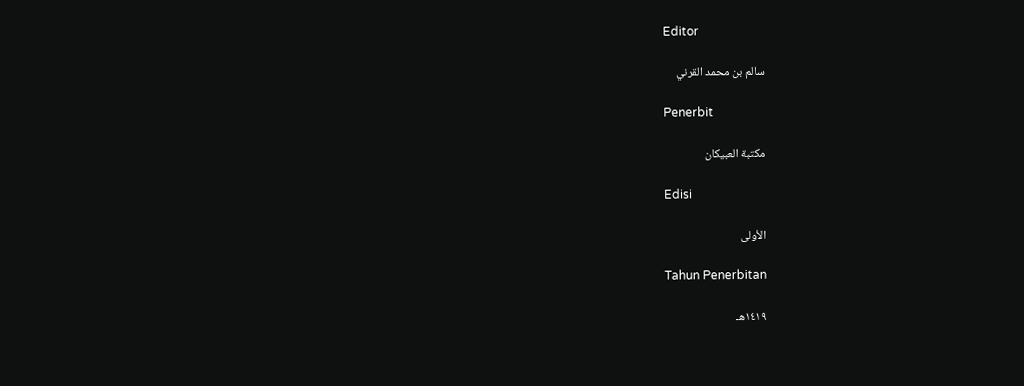Editor

سالم بن محمد القرني

Penerbit

مكتبة العبيكان

Edisi

الأولى

Tahun Penerbitan

١٤١٩هـ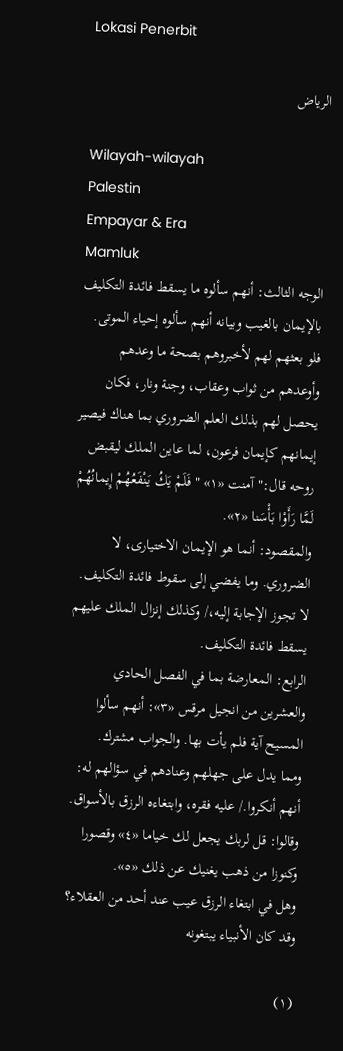Lokasi Penerbit

الرياض

Wilayah-wilayah
Palestin
Empayar & Era
Mamluk
الوجه الثالث: أنهم سألوه ما يسقط فائدة التكليف بالإيمان بالغيب وبيانه أنهم سألوه إحياء الموتى. فلو بعثهم لهم لأخبروهم بصحة ما وعدهم وأوعدهم من ثواب وعقاب، وجنة ونار، فكان يحصل لهم بذلك العلم الضروري بما هناك فيصير إيمانهم كإيمان فرعون، لما عاين الملك ليقبض روحه قال:" آمنت «١» " فَلَمْ يَكُ يَنْفَعُهُمْ إِيمانُهُمْ لَمَّا رَأَوْا بَأْسَنا «٢».
والمقصود: أنما هو الإيمان الاختيارى، لا الضروري. وما يفضي إلى سقوط فائدة التكليف. لا تجوز الإجابة إليه،/ وكذلك إنزال الملك عليهم يسقط فائدة التكليف.
الرابع: المعارضة بما في الفصل الحادي والعشرين من انجيل مرقس «٣»: أنهم سألوا المسيح آية فلم يأت بها. والجواب مشترك.
ومما يدل على جهلهم وعنادهم في سؤالهم له: أنهم أنكروا./ عليه فقره، وابتغاءه الرزق بالأسواق. وقالوا: قل لربك يجعل لك خياما «٤» وقصورا وكنوزا من ذهب يغنيك عن ذلك «٥».
وهل في ابتغاء الرزق عيب عند أحد من العقلاء؟ وقد كان الأنبياء يبتغونه

(١)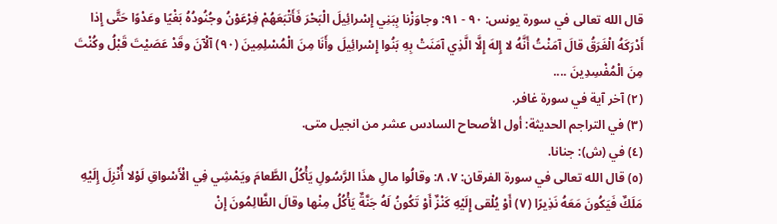قال الله تعالى في سورة يونس: ٩٠ - ٩١: وجاوَزْنا بِبَنِي إِسْرائِيلَ الْبَحْرَ فَأَتْبَعَهُمْ فِرْعَوْنُ وجُنُودُهُ بَغْيًا وعَدْوًا حَتَّى إِذا أَدْرَكَهُ الْغَرَقُ قالَ آمَنْتُ أَنَّهُ لا إِلهَ إِلَّا الَّذِي آمَنَتْ بِهِ بَنُوا إِسْرائِيلَ وأَنَا مِنَ الْمُسْلِمِينَ (٩٠) آلْآنَ وقَدْ عَصَيْتَ قَبْلُ وكُنْتَ مِنَ الْمُفْسِدِينَ ....
(٢) آخر آية في سورة غافر.
(٣) في التراجم الحديثة: أول الأصحاح السادس عشر من انجيل متى.
(٤) في (ش): جنانا.
(٥) قال الله تعالى في سورة الفرقان: ٧، ٨: وقالُوا مالِ هذَا الرَّسُولِ يَأْكُلُ الطَّعامَ ويَمْشِي فِي الْأَسْواقِ لَوْلا أُنْزِلَ إِلَيْهِ مَلَكٌ فَيَكُونَ مَعَهُ نَذِيرًا (٧) أَوْ يُلْقى إِلَيْهِ كَنْزٌ أَوْ تَكُونُ لَهُ جَنَّةٌ يَأْكُلُ مِنْها وقالَ الظَّالِمُونَ إِنْ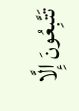تَتَّبِعُونَ إِلَّا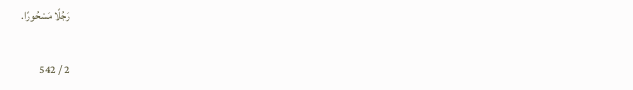رَجُلًا مَسْحُورًا.

2 / 542